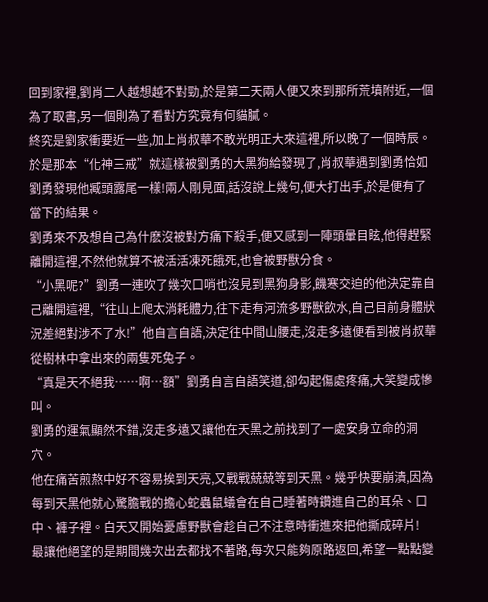回到家裡,劉肖二人越想越不對勁,於是第二天兩人便又來到那所荒墳附近,一個為了取書,另一個則為了看對方究竟有何貓膩。
終究是劉家衝要近一些,加上肖叔華不敢光明正大來這裡,所以晚了一個時辰。
於是那本“化神三戒”就這樣被劉勇的大黑狗給發現了,肖叔華遇到劉勇恰如劉勇發現他臧頭露尾一樣!兩人剛見面,話沒說上幾句,便大打出手,於是便有了當下的結果。
劉勇來不及想自己為什麽沒被對方痛下殺手,便又感到一陣頭暈目眩,他得趕緊離開這裡,不然他就算不被活活凍死餓死,也會被野獸分食。
“小黑呢?”劉勇一連吹了幾次口哨也沒見到黑狗身影,饑寒交迫的他決定靠自己離開這裡,“往山上爬太消耗體力,往下走有河流多野獸飲水,自己目前身體狀況差絕對涉不了水!”他自言自語,決定往中間山腰走,沒走多遠便看到被肖叔華從樹林中拿出來的兩隻死兔子。
“真是天不絕我……啊…額”劉勇自言自語笑道,卻勾起傷處疼痛,大笑變成慘叫。
劉勇的運氣顯然不錯,沒走多遠又讓他在天黑之前找到了一處安身立命的洞穴。
他在痛苦煎熬中好不容易挨到天亮,又戰戰兢兢等到天黑。幾乎快要崩潰,因為每到天黑他就心驚膽戰的擔心蛇蟲鼠蟻會在自己睡著時鑽進自己的耳朵、口中、褲子裡。白天又開始憂慮野獸會趁自己不注意時衝進來把他撕成碎片!
最讓他絕望的是期間幾次出去都找不著路,每次只能夠原路返回,希望一點點變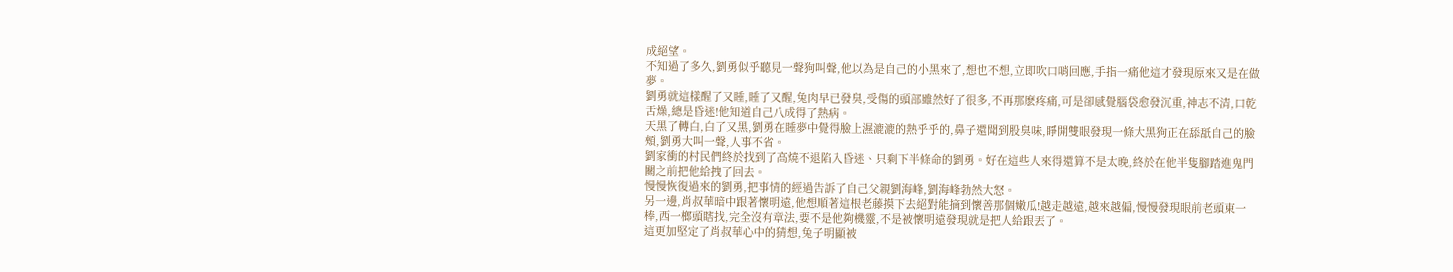成絕望。
不知過了多久,劉勇似乎聽見一聲狗叫聲,他以為是自己的小黑來了,想也不想,立即吹口哨回應,手指一痛他這才發現原來又是在做夢。
劉勇就這樣醒了又睡,睡了又醒,兔肉早已發臭,受傷的頭部雖然好了很多,不再那麽疼痛,可是卻感覺腦袋愈發沉重,神志不清,口乾舌燥,總是昏迷!他知道自己八成得了熱病。
天黑了轉白,白了又黑,劉勇在睡夢中覺得臉上濕漉漉的熱乎乎的,鼻子還聞到股臭味,睜開雙眼發現一條大黑狗正在舔舐自己的臉頰,劉勇大叫一聲,人事不省。
劉家衝的村民們終於找到了高燒不退陷入昏迷、只剩下半條命的劉勇。好在這些人來得還算不是太晚,終於在他半隻腳踏進鬼門關之前把他給拽了回去。
慢慢恢復過來的劉勇,把事情的經過告訴了自己父親劉海峰,劉海峰勃然大怒。
另一邊,肖叔華暗中跟著懷明遠,他想順著這根老藤摸下去絕對能摘到懷善那個嫩瓜!越走越遠,越來越偏,慢慢發現眼前老頭東一棒,西一榔頭瞎找,完全沒有章法,要不是他夠機靈,不是被懷明遠發現就是把人給跟丟了。
這更加堅定了肖叔華心中的猜想,兔子明顯被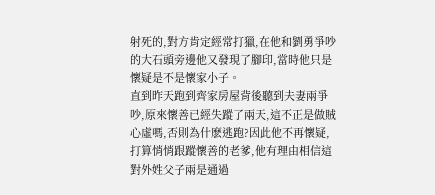射死的,對方肯定經常打獵,在他和劉勇爭吵的大石頭旁邊他又發現了腳印,當時他只是懷疑是不是懷家小子。
直到昨天跑到齊家房屋背後聽到夫妻兩爭吵,原來懷善已經失蹤了兩天,這不正是做賊心虛嗎,否則為什麽逃跑?因此他不再懷疑,打算悄悄跟蹤懷善的老爹,他有理由相信這對外姓父子兩是通過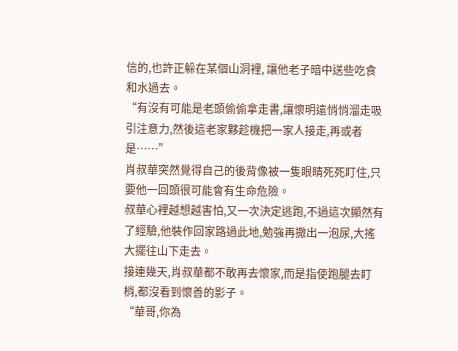信的,也許正躲在某個山洞裡, 讓他老子暗中送些吃食和水過去。
“有沒有可能是老頭偷偷拿走書,讓懷明遠悄悄溜走吸引注意力,然後這老家夥趁機把一家人接走,再或者是……”
肖叔華突然覺得自己的後背像被一隻眼睛死死盯住,只要他一回頭很可能會有生命危險。
叔華心裡越想越害怕,又一次決定逃跑,不過這次顯然有了經驗,他裝作回家路過此地,勉強再撒出一泡尿,大搖大擺往山下走去。
接連幾天,肖叔華都不敢再去懷家,而是指使跑腿去盯梢,都沒看到懷善的影子。
“華哥,你為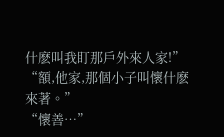什麽叫我盯那戶外來人家!”
“額,他家,那個小子叫懷什麽來著。”
“懷善…”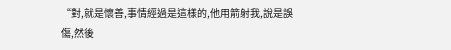“對,就是懷善,事情經過是這樣的,他用箭射我,說是誤傷,然後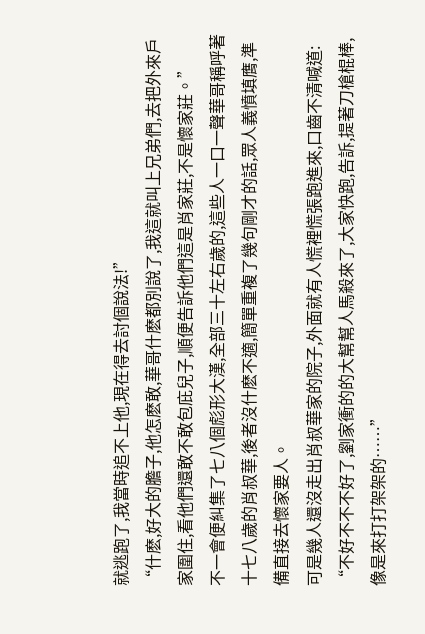就逃跑了,我當時追不上他,現在得去討個說法!”
“什麽,好大的膽子,他怎麽敢,華哥什麽都別說了,我這就叫上兄弟們,去把外來戶家圍住,看他們還敢不敢包庇兒子,順便告訴他們這是肖家莊,不是懷家莊。”
不一會便糾集了七八個彪形大漢,全部三十左右歲的,這些人一口一聲華哥稱呼著十七八歲的肖叔華,後者沒什麽不適,簡單重複了幾句剛才的話,眾人義憤填膺,準備直接去懷家要人。
可是幾人還沒走出肖叔華家的院子,外面就有人慌裡慌張跑進來,口齒不清喊道:
“不好不不不好了,劉家衝的的大幫幫人馬殺來了,大家快跑,告訴,提著刀槍棍棒,像是來打打架架的……”